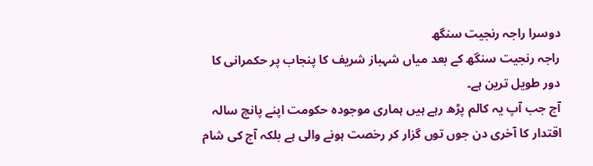دوسرا راجہ رنجیت سنگھ
راجہ رنجیت سنگھ کے بعد میاں شہباز شریف کا پنجاب پر حکمرانی کا دور طویل ترین ہے۔
آج جب آپ یہ کالم پڑھ رہے ہیں ہماری موجودہ حکومت اپنے پانچ سالہ اقتدار کا آخری دن جوں توں گزار کر رخصت ہونے والی ہے بلکہ آج کی شام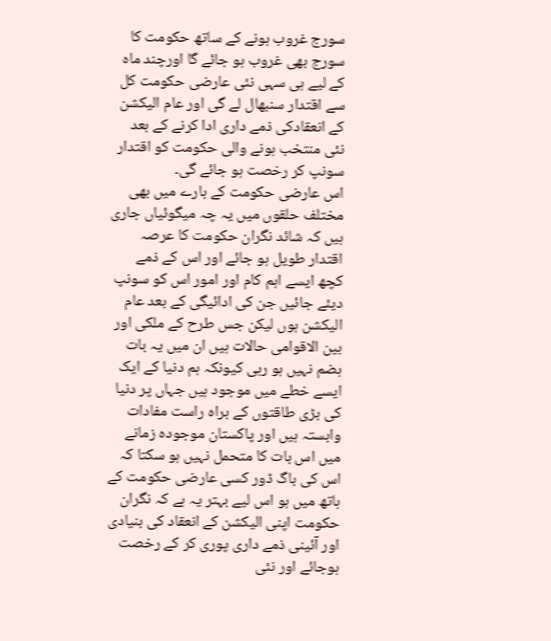سورج غروب ہونے کے ساتھ حکومت کا سورج بھی غروب ہو جائے گا اورچند ماہ کے لیے ہی سہی نئی عارضی حکومت کل سے اقتدار سنبھال لے گی اور عام الیکشن کے انعقادکی ذمے داری ادا کرنے کے بعد نئی منتخب ہونے والی حکومت کو اقتدار سونپ کر رخصت ہو جائے گی۔
اس عارضی حکومت کے بارے میں بھی مختلف حلقوں میں یہ چہ میگوئیاں جاری ہیں کہ شائد نگران حکومت کا عرصہ اقتدار طویل ہو جائے اور اس کے ذمے کچھ ایسے اہم کام اور امور اس کو سونپ دیئے جائیں جن کی ادائیگی کے بعد عام الیکشن ہوں لیکن جس طرح کے ملکی اور بین الاقوامی حالات ہیں ان میں یہ بات ہضم نہیں ہو رہی کیونکہ ہم دنیا کے ایک ایسے خطے میں موجود ہیں جہاں پر دنیا کی بڑی طاقتوں کے براہ راست مفادات وابستہ ہیں اور پاکستان موجودہ زمانے میں اس بات کا متحمل نہیں ہو سکتا کہ اس کی باگ ڈور کسی عارضی حکومت کے ہاتھ میں ہو اس لیے بہتر یہ ہے کہ نگران حکومت اپنی الیکشن کے انعقاد کی بنیادی اور آئینی ذمے داری پوری کر کے رخصت ہوجائے اور نئی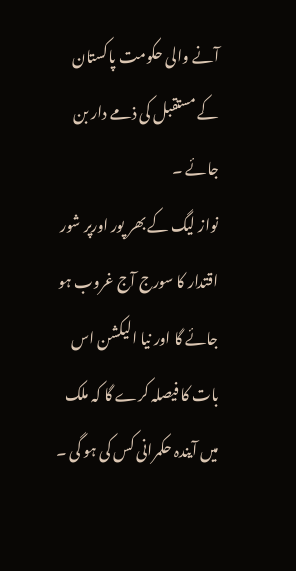آنے والی حکومت پاکستان کے مستقبل کی ذمے دار بن جائے ۔
نواز لیگ کے بھر پور اورپر شور اقتدار کا سورج آج غروب ہو جائے گا اور نیا الیکشن اس بات کا فیصلہ کرے گا کہ ملک میں آیندہ حکمرانی کس کی ہو گی ۔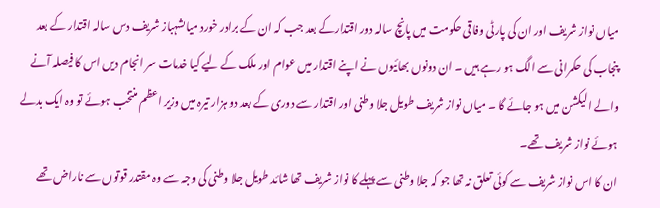میاں نواز شریف اور ان کی پارٹی وفاقی حکومت میں پانچ سالہ دور اقتدارکے بعد جب کہ ان کے برادر خورد میاںشہباز شریف دس سالہ اقتدار کے بعد پنجاب کی حکمرانی سے الگ ہو رہے ہیں ۔ ان دونوں بھائیوں نے اپنے اقتدار میں عوام اور ملک کے لیے کیا خدمات سر انجام دیں اس کا فیصلہ آنے والے الیکشن میں ہو جائے گا ۔ میاں نواز شریف طویل جلا وطنی اور اقتدار سے دوری کے بعد دو ہزار تیرہ میں وزیر اعظم منتخب ہوئے تو وہ ایک بدلے ہوئے نواز شریف تھے۔
ان کا اس نواز شریف سے کوئی تعلق نہ تھا جو کہ جلا وطنی سے پہلے کا نواز شریف تھا شائد طویل جلا وطنی کی وجہ سے وہ مقتدر قوتوں سے ناراض تھے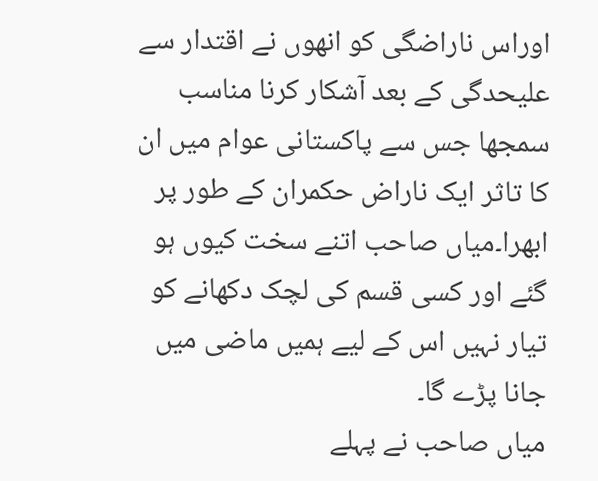اوراس ناراضگی کو انھوں نے اقتدار سے علیحدگی کے بعد آشکار کرنا مناسب سمجھا جس سے پاکستانی عوام میں ان کا تاثر ایک ناراض حکمران کے طور پر ابھرا۔میاں صاحب اتنے سخت کیوں ہو گئے اور کسی قسم کی لچک دکھانے کو تیار نہیں اس کے لیے ہمیں ماضی میں جانا پڑے گا۔
میاں صاحب نے پہلے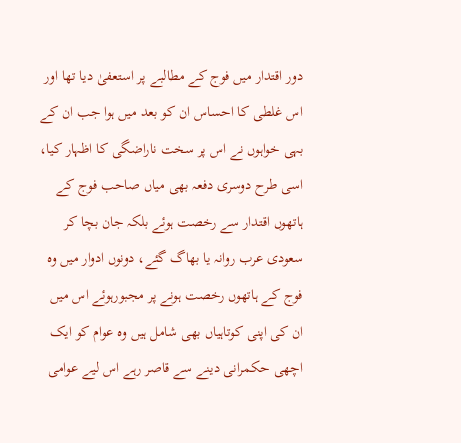دور اقتدار میں فوج کے مطالبے پر استعفیٰ دیا تھا اور اس غلطی کا احساس ان کو بعد میں ہوا جب ان کے بہی خواہوں نے اس پر سخت ناراضگی کا اظہار کیا، اسی طرح دوسری دفعہ بھی میاں صاحب فوج کے ہاتھوں اقتدار سے رخصت ہوئے بلکہ جان بچا کر سعودی عرب روانہ یا بھاگ گئے، دونوں ادوار میں وہ فوج کے ہاتھوں رخصت ہونے پر مجبورہوئے اس میں ان کی اپنی کوتاہیاں بھی شامل ہیں وہ عوام کو ایک اچھی حکمرانی دینے سے قاصر رہے اس لیے عوامی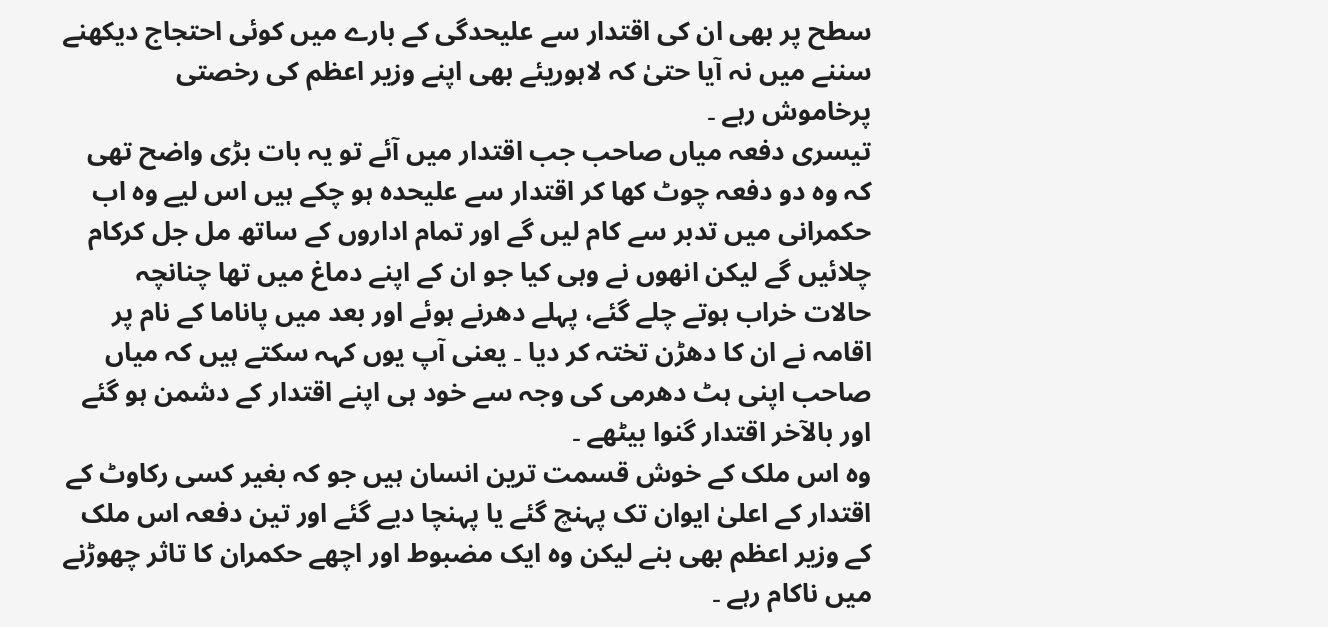سطح پر بھی ان کی اقتدار سے علیحدگی کے بارے میں کوئی احتجاج دیکھنے سننے میں نہ آیا حتیٰ کہ لاہوریئے بھی اپنے وزیر اعظم کی رخصتی پرخاموش رہے ۔
تیسری دفعہ میاں صاحب جب اقتدار میں آئے تو یہ بات بڑی واضح تھی کہ وہ دو دفعہ چوٹ کھا کر اقتدار سے علیحدہ ہو چکے ہیں اس لیے وہ اب حکمرانی میں تدبر سے کام لیں گے اور تمام اداروں کے ساتھ مل جل کرکام چلائیں گے لیکن انھوں نے وہی کیا جو ان کے اپنے دماغ میں تھا چنانچہ حالات خراب ہوتے چلے گئے، پہلے دھرنے ہوئے اور بعد میں پاناما کے نام پر اقامہ نے ان کا دھڑن تختہ کر دیا ۔ یعنی آپ یوں کہہ سکتے ہیں کہ میاں صاحب اپنی ہٹ دھرمی کی وجہ سے خود ہی اپنے اقتدار کے دشمن ہو گئے اور بالآخر اقتدار گنوا بیٹھے ۔
وہ اس ملک کے خوش قسمت ترین انسان ہیں جو کہ بغیر کسی رکاوٹ کے اقتدار کے اعلیٰ ایوان تک پہنچ گئے یا پہنچا دیے گئے اور تین دفعہ اس ملک کے وزیر اعظم بھی بنے لیکن وہ ایک مضبوط اور اچھے حکمران کا تاثر چھوڑنے میں ناکام رہے ۔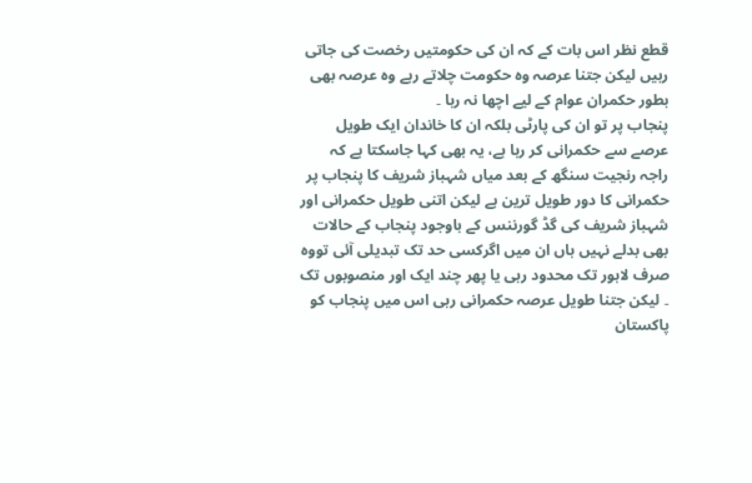قطع نظر اس بات کے کہ ان کی حکومتیں رخصت کی جاتی رہیں لیکن جتنا عرصہ وہ حکومت چلاتے رہے وہ عرصہ بھی بطور حکمران عوام کے لیے اچھا نہ رہا ۔
پنجاب پر تو ان کی پارٹی بلکہ ان کا خاندان ایک طویل عرصے سے حکمرانی کر رہا ہے، یہ بھی کہا جاسکتا ہے کہ راجہ رنجیت سنگھ کے بعد میاں شہباز شریف کا پنجاب پر حکمرانی کا دور طویل ترین ہے لیکن اتنی طویل حکمرانی اور شہباز شریف کی گڈ گورننس کے باوجود پنجاب کے حالات بھی بدلے نہیں ہاں ان میں اگرکسی حد تک تبدیلی آئی تووہ صرف لاہور تک محدود رہی یا پھر چند ایک اور منصوبوں تک ۔ لیکن جتنا طویل عرصہ حکمرانی رہی اس میں پنجاب کو پاکستان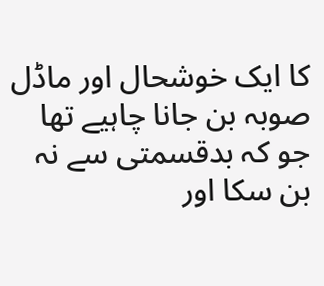کا ایک خوشحال اور ماڈل صوبہ بن جانا چاہیے تھا جو کہ بدقسمتی سے نہ بن سکا اور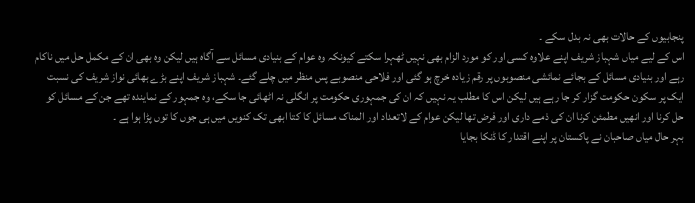پنجابیوں کے حالات بھی نہ بدل سکے ۔
اس کے لیے میاں شہباز شریف اپنے علاوہ کسی اور کو مورد الزام بھی نہیں ٹھہرا سکتے کیونکہ وہ عوام کے بنیادی مسائل سے آگاہ ہیں لیکن وہ بھی ان کے مکمل حل میں ناکام رہے اور بنیادی مسائل کے بجائے نمائشی منصوبوں پر رقم زیادہ خرچ ہو گئی اور فلاحی منصوبے پس منظر میں چلے گئے۔ شہباز شریف اپنے بڑے بھائی نواز شریف کی نسبت ایک پر سکون حکومت گزار کر جا رہے ہیں لیکن اس کا مطلب یہ نہیں کہ ان کی جمہوری حکومت پر انگلی نہ اٹھائی جا سکے، وہ جمہور کے نمایندہ تھے جن کے مسائل کو حل کرنا اور انھیں مطمئن کرنا ان کی ذمے داری اور فرض تھا لیکن عوام کے لاتعداد اور المناک مسائل کا کتا ابھی تک کنویں میں ہی جوں کا توں پڑا ہوا ہے ۔
بہر حال میاں صاحبان نے پاکستان پر اپنے اقتدار کا ڈنکا بجایا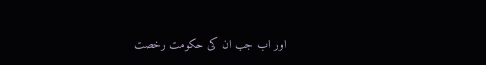اور اب جب ان کی حکومت رخصت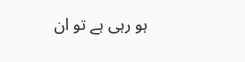ہو رہی ہے تو ان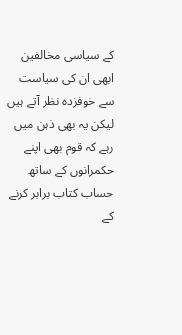کے سیاسی مخالفین ابھی ان کی سیاست سے خوفزدہ نظر آتے ہیں لیکن یہ بھی ذہن میں رہے کہ قوم بھی اپنے حکمرانوں کے ساتھ حساب کتاب برابر کرنے کے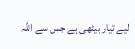لیے تیار بیٹھی ہے جس سے اللہ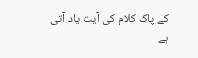کے پاک کلام کی آیت یاد آتی ہے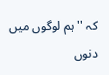کہ ''ہم لوگوں میں دنوں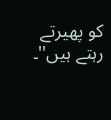کو پھیرتے رہتے ہیں''۔